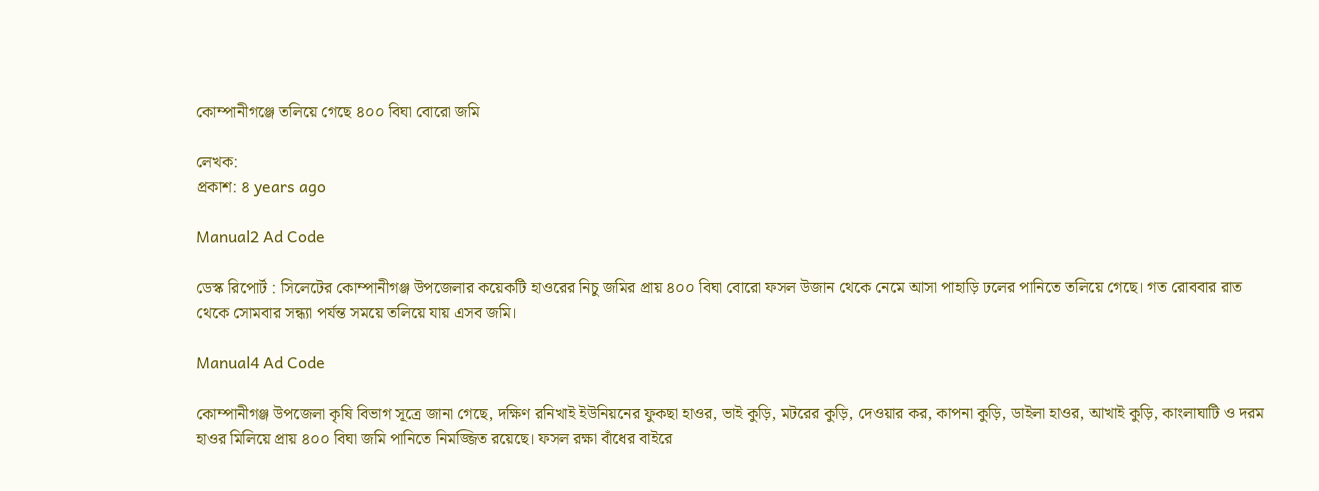কোম্পানীগঞ্জে তলিয়ে গেছে ৪০০ বিঘা বোরো জমি

লেখক:
প্রকাশ: ৪ years ago

Manual2 Ad Code

ডেস্ক রিপোর্ট : সিলেটের কোম্পানীগঞ্জ উপজেলার কয়েকটি হাওরের নিচু জমির প্রায় ৪০০ বিঘা বোরো ফসল উজান থেকে নেমে আসা পাহাড়ি ঢলের পানিতে তলিয়ে গেছে। গত রোববার রাত থেকে সোমবার সন্ধ্যা পর্যন্ত সময়ে তলিয়ে যায় এসব জমি।

Manual4 Ad Code

কোম্পানীগঞ্জ উপজেলা কৃষি বিভাগ সূত্রে জানা গেছে, দক্ষিণ রনিখাই ইউনিয়নের ফুকছা হাওর, ভাই কুড়ি, মটরের কুড়ি, দেওয়ার কর, কাপনা কুড়ি, ডাইলা হাওর, আখাই কুড়ি, কাংলাঘাটি ও দরম হাওর মিলিয়ে প্রায় ৪০০ বিঘা জমি পানিতে নিমজ্জিত রয়েছে। ফসল রক্ষা বাঁধের বাইরে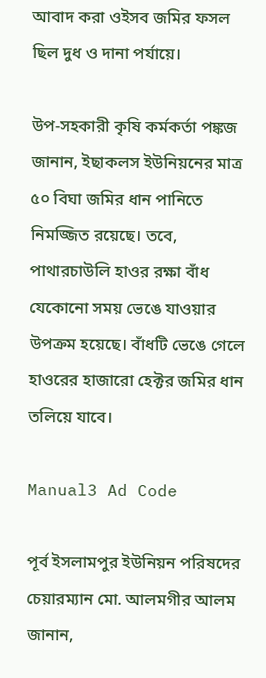আবাদ করা ওইসব জমির ফসল ছিল দুধ ও দানা পর্যায়ে।

উপ-সহকারী কৃষি কর্মকর্তা পঙ্কজ জানান, ইছাকলস ইউনিয়নের মাত্র ৫০ বিঘা জমির ধান পানিতে নিমজ্জিত রয়েছে। তবে, পাথারচাউলি হাওর রক্ষা বাঁধ যেকোনো সময় ভেঙে যাওয়ার উপক্রম হয়েছে। বাঁধটি ভেঙে গেলে হাওরের হাজারো হেক্টর জমির ধান তলিয়ে যাবে।

Manual3 Ad Code

পূর্ব ইসলামপুর ইউনিয়ন পরিষদের চেয়ারম্যান মো. আলমগীর আলম জানান,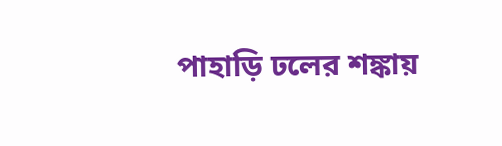পাহাড়ি ঢলের শঙ্কায়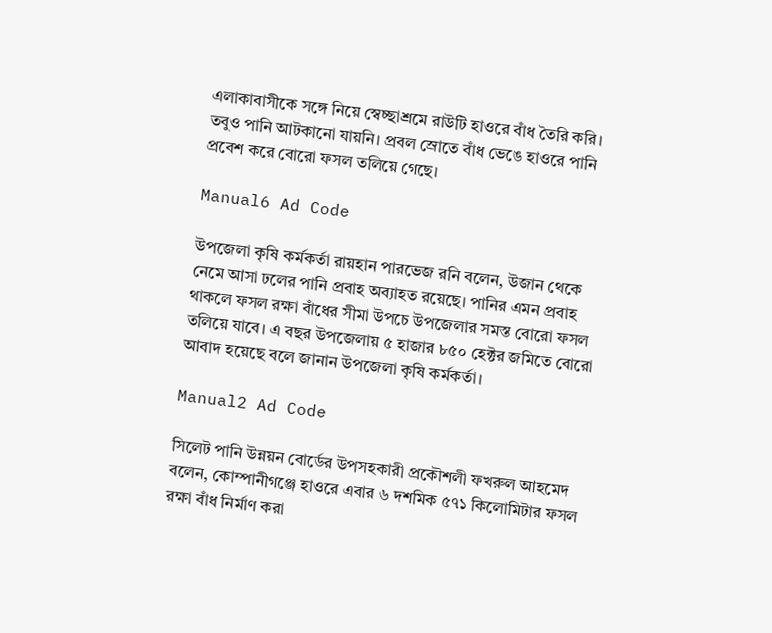এলাকাবাসীকে সঙ্গে নিয়ে স্বেচ্ছাশ্রমে রাউটি হাওরে বাঁধ তৈরি করি। তবুও পানি আটকানো যায়নি। প্রবল স্রোতে বাঁধ ভেঙে হাওরে পানি প্রবেশ করে বোরো ফসল তলিয়ে গেছে।

Manual6 Ad Code

উপজেলা কৃষি কর্মকর্তা রায়হান পারভেজ রনি বলেন, উজান থেকে নেমে আসা ঢলের পানি প্রবাহ অব্যাহত রয়েছে। পানির এমন প্রবাহ থাকলে ফসল রক্ষা বাঁধের সীমা উপচে উপজেলার সমস্ত বোরো ফসল তলিয়ে যাবে। এ বছর উপজেলায় ৫ হাজার ৮৫০ হেক্টর জমিতে বোরো আবাদ হয়েছে বলে জানান উপজেলা কৃষি কর্মকর্তা।

Manual2 Ad Code

সিলেট পানি উন্নয়ন বোর্ডের উপসহকারী প্রকৌশলী ফখরুল আহমেদ বলেন, কোম্পানীগঞ্জে হাওরে এবার ৬ দশমিক ৫৭১ কিলোমিটার ফসল রক্ষা বাঁধ নির্মাণ করা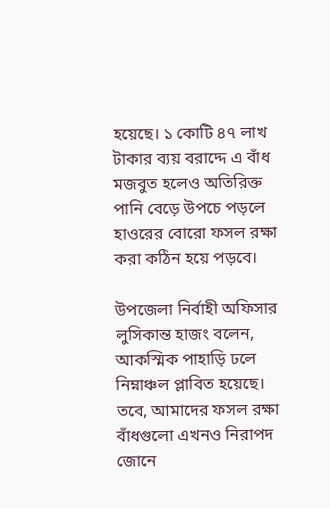হয়েছে। ১ কোটি ৪৭ লাখ টাকার ব্যয় বরাদ্দে এ বাঁধ মজবুত হলেও অতিরিক্ত পানি বেড়ে উপচে পড়লে হাওরের বোরো ফসল রক্ষা করা কঠিন হয়ে পড়বে।

উপজেলা নির্বাহী অফিসার লুসিকান্ত হাজং বলেন, আকস্মিক পাহাড়ি ঢলে নিম্নাঞ্চল প্লাবিত হয়েছে। তবে, আমাদের ফসল রক্ষা বাঁধগুলো এখনও নিরাপদ জোনে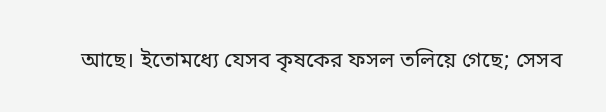আছে। ইতোমধ্যে যেসব কৃষকের ফসল তলিয়ে গেছে; সেসব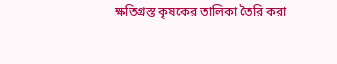ক্ষতিগ্রস্ত কৃষকের তালিকা তৈরি করা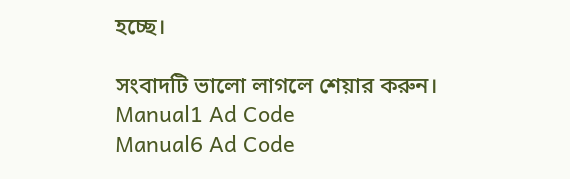হচ্ছে।

সংবাদটি ভালো লাগলে শেয়ার করুন।
Manual1 Ad Code
Manual6 Ad Code